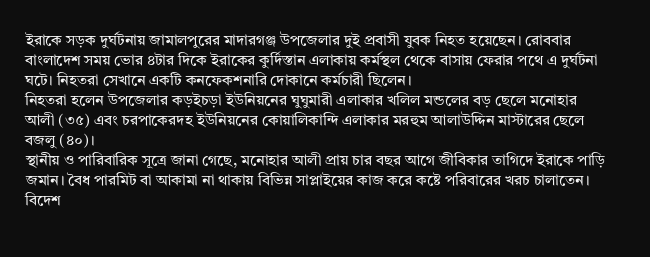ইরাকে সড়ক দুর্ঘটনায় জামালপুরের মাদারগঞ্জ উপজেলার দুই প্রবাসী যুবক নিহত হয়েছেন। রোববার বাংলাদেশ সময় ভোর ৪টার দিকে ইরাকের কুর্দিস্তান এলাকায় কর্মস্থল থেকে বাসায় ফেরার পথে এ দুর্ঘটনা ঘটে। নিহতরা সেখানে একটি কনফেকশনারি দোকানে কর্মচারী ছিলেন।
নিহতরা হলেন উপজেলার কড়ইচড়া ইউনিয়নের ঘুঘুমারী এলাকার খলিল মন্ডলের বড় ছেলে মনোহার আলী (৩৫) এবং চরপাকেরদহ ইউনিয়নের কোয়ালিকান্দি এলাকার মরহুম আলাউদ্দিন মাস্টারের ছেলে বজলু (৪০)।
স্থানীয় ও পারিবারিক সূত্রে জানা গেছে, মনোহার আলী প্রায় চার বছর আগে জীবিকার তাগিদে ইরাকে পাড়ি জমান। বৈধ পারমিট বা আকামা না থাকায় বিভিন্ন সাপ্লাইয়ের কাজ করে কষ্টে পরিবারের খরচ চালাতেন।
বিদেশ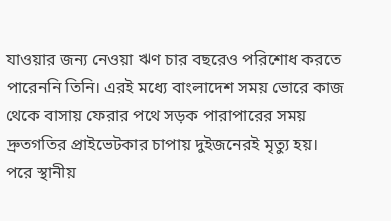যাওয়ার জন্য নেওয়া ঋণ চার বছরেও পরিশোধ করতে পারেননি তিনি। এরই মধ্যে বাংলাদেশ সময় ভোরে কাজ থেকে বাসায় ফেরার পথে সড়ক পারাপারের সময় দ্রুতগতির প্রাইভেটকার চাপায় দুইজনেরই মৃত্যু হয়।
পরে স্থানীয়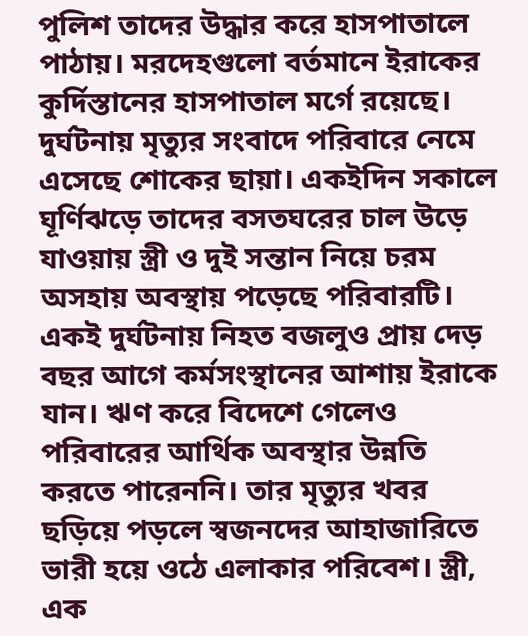পুলিশ তাদের উদ্ধার করে হাসপাতালে পাঠায়। মরদেহগুলো বর্তমানে ইরাকের কুর্দিস্তানের হাসপাতাল মর্গে রয়েছে। দুর্ঘটনায় মৃত্যুর সংবাদে পরিবারে নেমে এসেছে শোকের ছায়া। একইদিন সকালে ঘূর্ণিঝড়ে তাদের বসতঘরের চাল উড়ে যাওয়ায় স্ত্রী ও দুই সন্তান নিয়ে চরম অসহায় অবস্থায় পড়েছে পরিবারটি।
একই দুর্ঘটনায় নিহত বজলুও প্রায় দেড় বছর আগে কর্মসংস্থানের আশায় ইরাকে যান। ঋণ করে বিদেশে গেলেও পরিবারের আর্থিক অবস্থার উন্নতি করতে পারেননি। তার মৃত্যুর খবর ছড়িয়ে পড়লে স্বজনদের আহাজারিতে ভারী হয়ে ওঠে এলাকার পরিবেশ। স্ত্রী, এক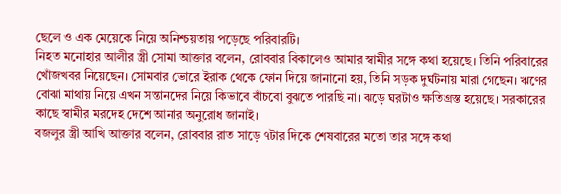ছেলে ও এক মেয়েকে নিয়ে অনিশ্চয়তায় পড়েছে পরিবারটি।
নিহত মনোহার আলীর স্ত্রী সোমা আক্তার বলেন, রোববার বিকালেও আমার স্বামীর সঙ্গে কথা হয়েছে। তিনি পরিবারের খোঁজখবর নিয়েছেন। সোমবার ভোরে ইরাক থেকে ফোন দিয়ে জানানো হয়, তিনি সড়ক দুর্ঘটনায় মারা গেছেন। ঋণের বোঝা মাথায় নিয়ে এখন সন্তানদের নিয়ে কিভাবে বাঁচবো বুঝতে পারছি না। ঝড়ে ঘরটাও ক্ষতিগ্রস্ত হয়েছে। সরকারের কাছে স্বামীর মরদেহ দেশে আনার অনুরোধ জানাই।
বজলুর স্ত্রী আখি আক্তার বলেন, রোববার রাত সাড়ে ৭টার দিকে শেষবারের মতো তার সঙ্গে কথা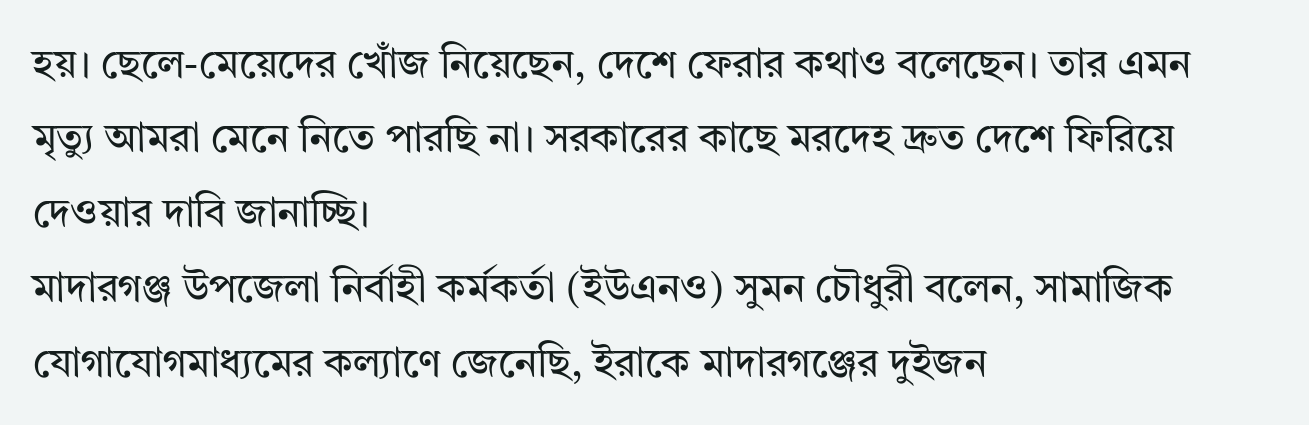হয়। ছেলে-মেয়েদের খোঁজ নিয়েছেন, দেশে ফেরার কথাও বলেছেন। তার এমন মৃত্যু আমরা মেনে নিতে পারছি না। সরকারের কাছে মরদেহ দ্রুত দেশে ফিরিয়ে দেওয়ার দাবি জানাচ্ছি।
মাদারগঞ্জ উপজেলা নির্বাহী কর্মকর্তা (ইউএনও) সুমন চৌধুরী বলেন, সামাজিক যোগাযোগমাধ্যমের কল্যাণে জেনেছি, ইরাকে মাদারগঞ্জের দুইজন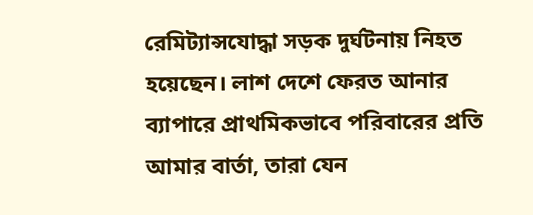রেমিট্যান্সযোদ্ধা সড়ক দুর্ঘটনায় নিহত হয়েছেন। লাশ দেশে ফেরত আনার ব্যাপারে প্রাথমিকভাবে পরিবারের প্রতি আমার বার্তা, তারা যেন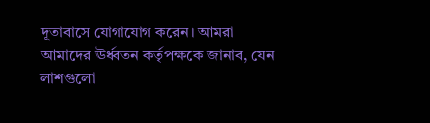দূতাবাসে যোগাযোগ করেন। আমরা আমাদের ঊর্ধ্বতন কর্তৃপক্ষকে জানাব, যেন লাশগুলো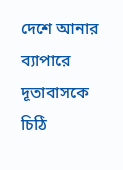দেশে আনার ব্যাপারে দূতাবাসকে চিঠি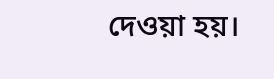দেওয়া হয়।